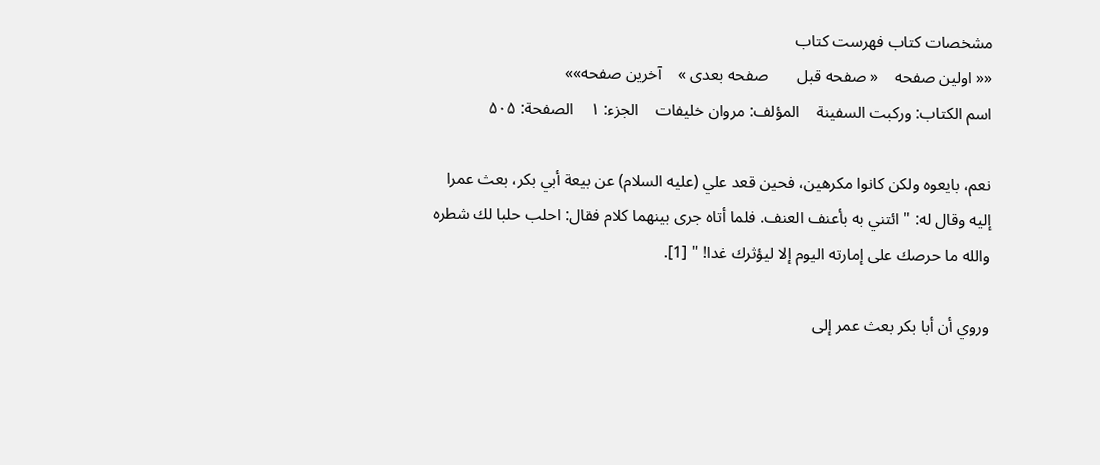مشخصات کتاب فهرست کتاب
«« اولین صفحه    « صفحه قبل       صفحه بعدی »    آخرین صفحه»»
اسم الکتاب: وركبت السفينة    المؤلف: مروان خليفات    الجزء: ۱    الصفحة: ۵۰۵

نعم، بايعوه ولكن كانوا مكرهين، فحين قعد علي (عليه السلام) عن بيعة أبي بكر، بعث عمرا إليه وقال له: " ائتني به بأعنف العنف. فلما أتاه جرى بينهما كلام فقال: احلب حلبا لك شطره والله ما حرصك على إمارته اليوم إلا ليؤثرك غدا! " [1].

وروي أن أبا بكر بعث عمر إلى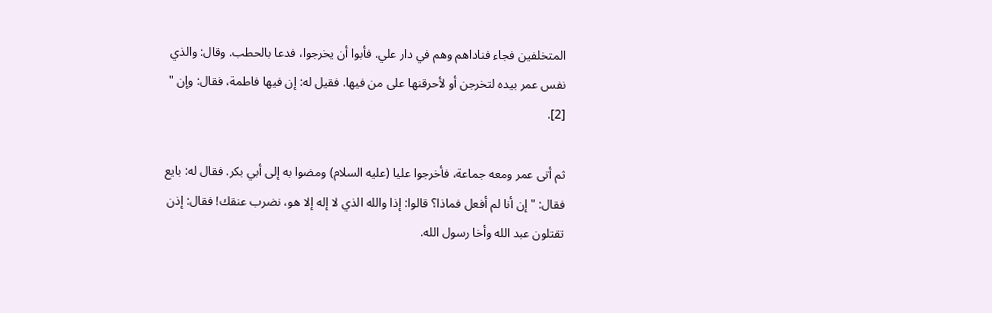المتخلفين فجاء فناداهم وهم في دار علي. فأبوا أن يخرجوا، فدعا بالحطب. وقال: والذي نفس عمر بيده لتخرجن أو لأحرقنها على من فيها. فقيل له: إن فيها فاطمة، فقال: وإن " [2].

ثم أتى عمر ومعه جماعة، فأخرجوا عليا (عليه السلام) ومضوا به إلى أبي بكر. فقال له: بايع فقال: " إن أنا لم أفعل فماذا؟ قالوا: إذا والله الذي لا إله إلا هو، نضرب عنقك! فقال: إذن تقتلون عبد الله وأخا رسول الله.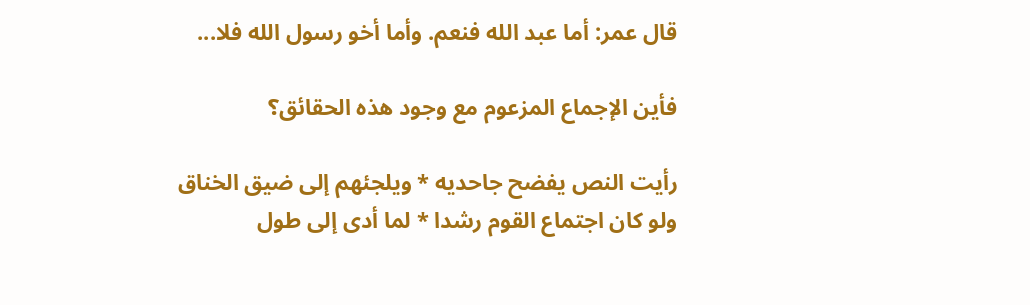قال عمر: أما عبد الله فنعم. وأما أخو رسول الله فلا...

فأين الإجماع المزعوم مع وجود هذه الحقائق؟

رأيت النص يفضح جاحديه * ويلجئهم إلى ضيق الخناق
ولو كان اجتماع القوم رشدا * لما أدى إلى طول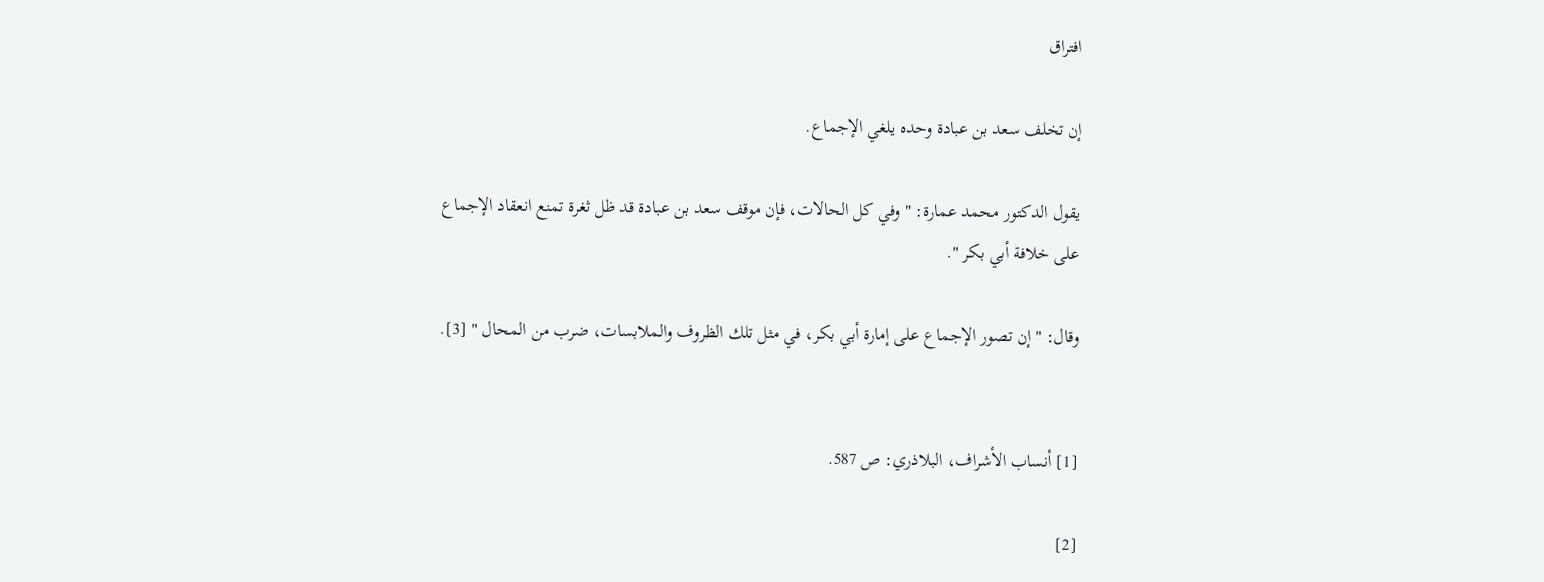افتراق

إن تخلف سعد بن عبادة وحده يلغي الإجماع.

يقول الدكتور محمد عمارة: " وفي كل الحالات، فإن موقف سعد بن عبادة قد ظل ثغرة تمنع انعقاد الإجماع على خلافة أبي بكر ".

وقال: " إن تصور الإجماع على إمارة أبي بكر، في مثل تلك الظروف والملابسات، ضرب من المحال " [3].


[1] أنساب الأشراف، البلاذري: ص 587.

[2]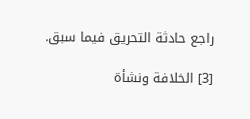راجع حادثة التحريق فيما سبق.

[3] الخلافة ونشأة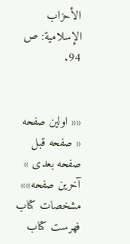الأحزاب الإسلامية: ص 94.


«« اولین صفحه    « صفحه قبل       صفحه بعدی »    آخرین صفحه»»
مشخصات کتاب فهرست کتاب